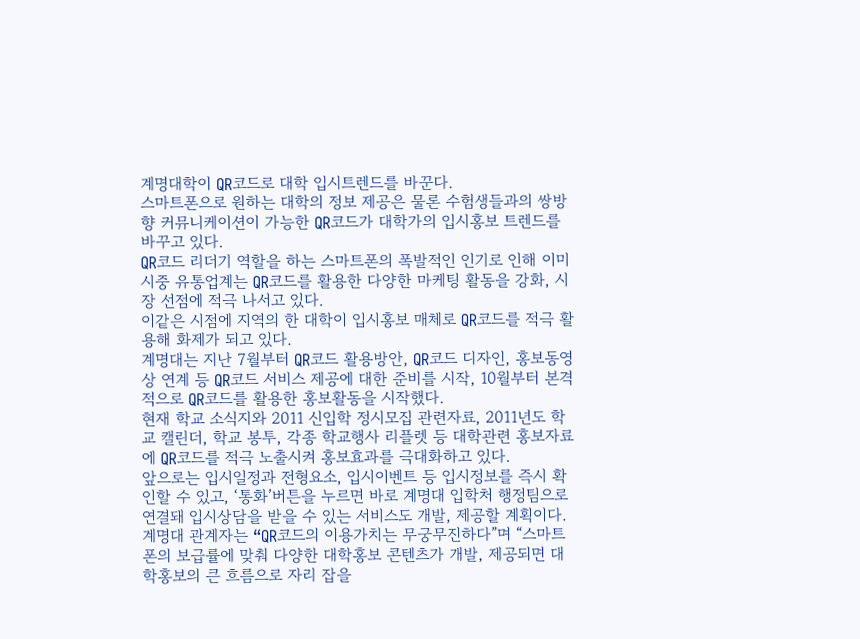계명대학이 QR코드로 대학 입시트렌드를 바꾼다.
스마트폰으로 원하는 대학의 정보 제공은 물론 수험생들과의 쌍방향 커뮤니케이션이 가능한 QR코드가 대학가의 입시홍보 트렌드를 바꾸고 있다.
QR코드 리더기 역할을 하는 스마트폰의 폭발적인 인기로 인해 이미 시중 유통업계는 QR코드를 활용한 다양한 마케팅 활동을 강화, 시장 선점에 적극 나서고 있다.
이같은 시점에 지역의 한 대학이 입시홍보 매체로 QR코드를 적극 활용해 화제가 되고 있다.
계명대는 지난 7월부터 QR코드 활용방안, QR코드 디자인, 홍보동영상 연계 등 QR코드 서비스 제공에 대한 준비를 시작, 10월부터 본격적으로 QR코드를 활용한 홍보활동을 시작했다.
현재 학교 소식지와 2011 신입학 정시모집 관련자료, 2011년도 학교 캘린더, 학교 봉투, 각종 학교행사 리플렛 등 대학관련 홍보자료에 QR코드를 적극 노출시켜 홍보효과를 극대화하고 있다.
앞으로는 입시일정과 전형요소, 입시이벤트 등 입시정보를 즉시 확인할 수 있고, ‘통화’버튼을 누르면 바로 계명대 입학처 행정팀으로 연결돼 입시상담을 받을 수 있는 서비스도 개발, 제공할 계획이다.
계명대 관계자는 “QR코드의 이용가치는 무궁무진하다”며 “스마트폰의 보급률에 맞춰 다양한 대학홍보 콘텐츠가 개발, 제공되면 대학홍보의 큰 흐름으로 자리 잡을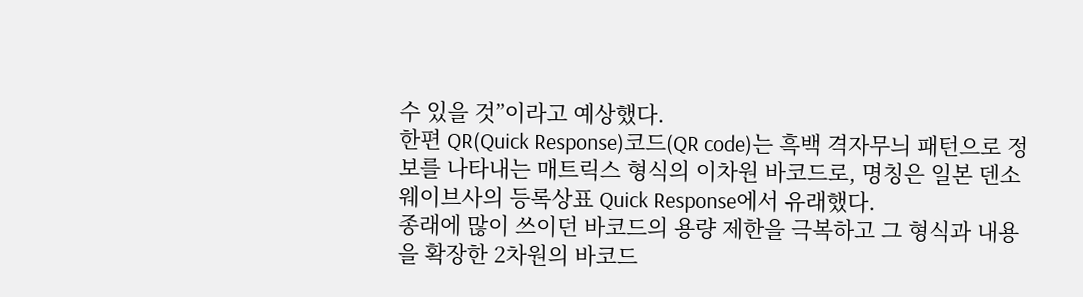수 있을 것”이라고 예상했다.
한편 QR(Quick Response)코드(QR code)는 흑백 격자무늬 패턴으로 정보를 나타내는 매트릭스 형식의 이차원 바코드로, 명칭은 일본 덴소웨이브사의 등록상표 Quick Response에서 유래했다.
종래에 많이 쓰이던 바코드의 용량 제한을 극복하고 그 형식과 내용을 확장한 2차원의 바코드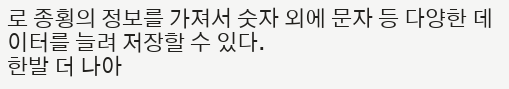로 종횡의 정보를 가져서 숫자 외에 문자 등 다양한 데이터를 늘려 저장할 수 있다.
한발 더 나아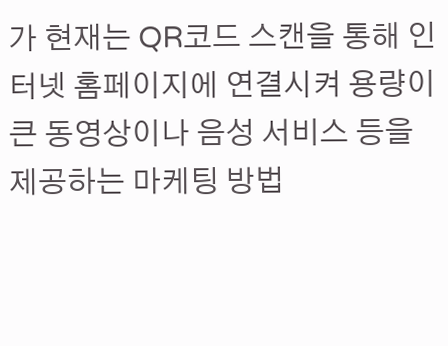가 현재는 QR코드 스캔을 통해 인터넷 홈페이지에 연결시켜 용량이 큰 동영상이나 음성 서비스 등을 제공하는 마케팅 방법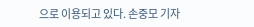으로 이용되고 있다. 손중모 기자